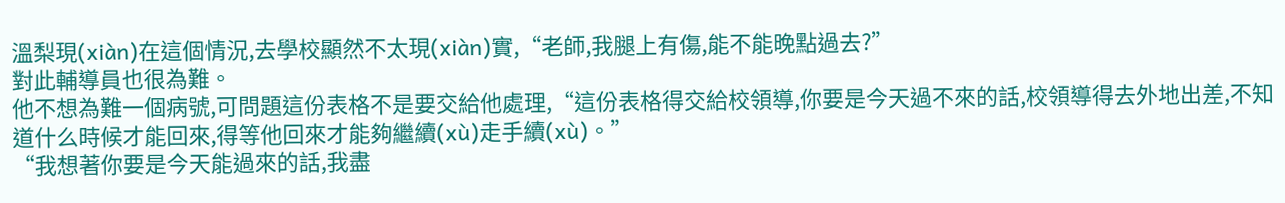溫梨現(xiàn)在這個情況,去學校顯然不太現(xiàn)實,“老師,我腿上有傷,能不能晚點過去?”
對此輔導員也很為難。
他不想為難一個病號,可問題這份表格不是要交給他處理,“這份表格得交給校領導,你要是今天過不來的話,校領導得去外地出差,不知道什么時候才能回來,得等他回來才能夠繼續(xù)走手續(xù)。”
“我想著你要是今天能過來的話,我盡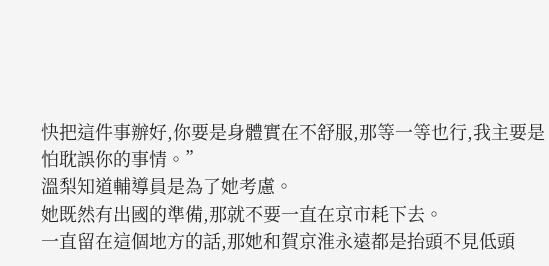快把這件事辦好,你要是身體實在不舒服,那等一等也行,我主要是怕耽誤你的事情。”
溫梨知道輔導員是為了她考慮。
她既然有出國的準備,那就不要一直在京市耗下去。
一直留在這個地方的話,那她和賀京淮永遠都是抬頭不見低頭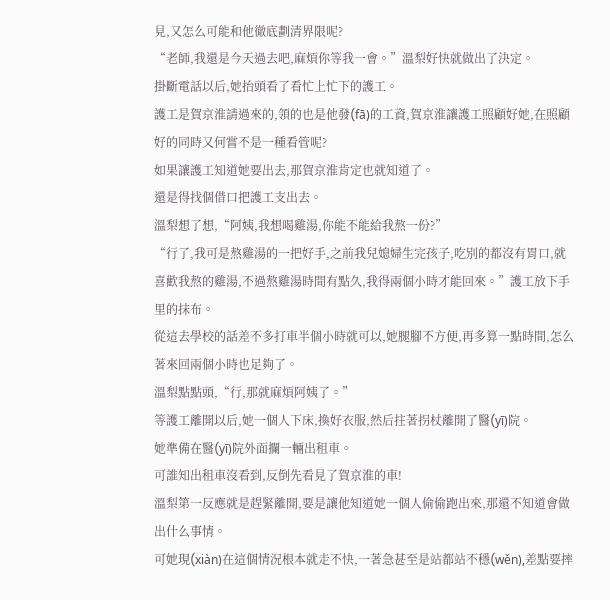見,又怎么可能和他徹底劃清界限呢?
“老師,我還是今天過去吧,麻煩你等我一會。”溫梨好快就做出了決定。
掛斷電話以后,她抬頭看了看忙上忙下的護工。
護工是賀京淮請過來的,領的也是他發(fā)的工資,賀京淮讓護工照顧好她,在照顧好的同時又何嘗不是一種看管呢?
如果讓護工知道她要出去,那賀京淮肯定也就知道了。
還是得找個借口把護工支出去。
溫梨想了想,“阿姨,我想喝雞湯,你能不能給我熬一份?”
“行了,我可是熬雞湯的一把好手,之前我兒媳婦生完孩子,吃別的都沒有胃口,就喜歡我熬的雞湯,不過熬雞湯時間有點久,我得兩個小時才能回來。”護工放下手里的抹布。
從這去學校的話差不多打車半個小時就可以,她腿腳不方便,再多算一點時間,怎么著來回兩個小時也足夠了。
溫梨點點頭,“行,那就麻煩阿姨了。”
等護工離開以后,她一個人下床,換好衣服,然后拄著拐杖離開了醫(yī)院。
她準備在醫(yī)院外面攔一輛出租車。
可誰知出租車沒看到,反倒先看見了賀京淮的車!
溫梨第一反應就是趕緊離開,要是讓他知道她一個人偷偷跑出來,那還不知道會做出什么事情。
可她現(xiàn)在這個情況根本就走不快,一著急甚至是站都站不穩(wěn),差點要摔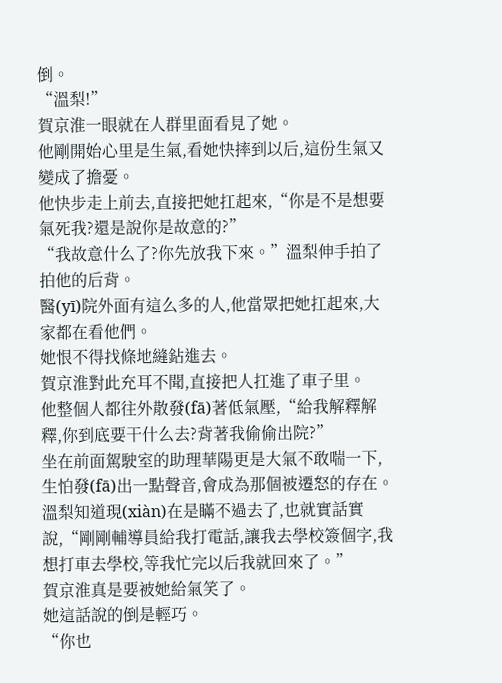倒。
“溫梨!”
賀京淮一眼就在人群里面看見了她。
他剛開始心里是生氣,看她快摔到以后,這份生氣又變成了擔憂。
他快步走上前去,直接把她扛起來,“你是不是想要氣死我?還是說你是故意的?”
“我故意什么了?你先放我下來。”溫梨伸手拍了拍他的后背。
醫(yī)院外面有這么多的人,他當眾把她扛起來,大家都在看他們。
她恨不得找條地縫鉆進去。
賀京淮對此充耳不聞,直接把人扛進了車子里。
他整個人都往外散發(fā)著低氣壓,“給我解釋解釋,你到底要干什么去?背著我偷偷出院?”
坐在前面駕駛室的助理華陽更是大氣不敢喘一下,生怕發(fā)出一點聲音,會成為那個被遷怒的存在。
溫梨知道現(xiàn)在是瞞不過去了,也就實話實說,“剛剛輔導員給我打電話,讓我去學校簽個字,我想打車去學校,等我忙完以后我就回來了。”
賀京淮真是要被她給氣笑了。
她這話說的倒是輕巧。
“你也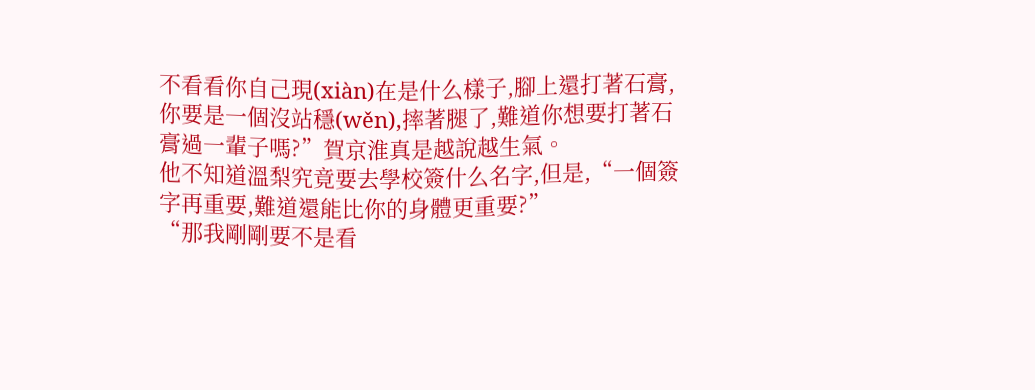不看看你自己現(xiàn)在是什么樣子,腳上還打著石膏,你要是一個沒站穩(wěn),摔著腿了,難道你想要打著石膏過一輩子嗎?”賀京淮真是越說越生氣。
他不知道溫梨究竟要去學校簽什么名字,但是,“一個簽字再重要,難道還能比你的身體更重要?”
“那我剛剛要不是看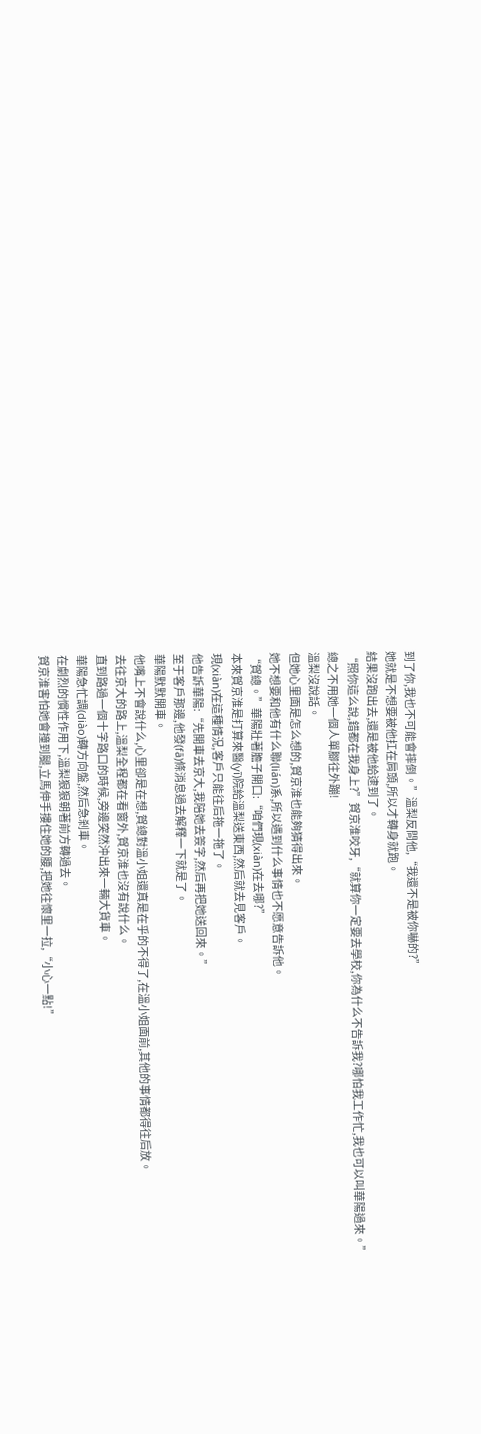到了你,我也不可能會摔倒。”溫梨反問他,“我還不是被你嚇的?”
她就是不想要被他扛在肩頭,所以才轉身就跑。
結果沒跑出去,還是被他給逮到了。
“照你這么說,錯都在我身上?”賀京淮咬牙,“就算你一定要去學校,你為什么不告訴我?哪怕我工作忙,我也可以叫華陽過來。”
總之不用她一個人單腳往外蹦!
溫梨沒說話。
但她心里面是怎么想的,賀京淮也能夠猜得出來。
她不想要和他有什么聯(lián)系,所以遇到什么事情也不愿意告訴他。
“賀總。”華陽壯著膽子開口:“咱們現(xiàn)在去哪?”
本來賀京淮是打算來醫(yī)院給溫梨送東西,然后就去見客戶。
現(xiàn)在這種情況,客戶只能往后拖一拖了。
他告訴華陽:“先開車去京大,我陪她去簽字,然后再把她送回來。”
至于客戶那邊,他發(fā)條消息過去解釋一下就是了。
華陽默默開車。
他嘴上不會說什么,心里卻是在想,賀總對溫小姐還真是在乎的不得了,在溫小姐面前,其他的事情都得往后放。
去往京大的路上,溫梨全程都在看窗外,賀京淮也沒有說什么。
直到路過一個十字路口的時候,旁邊突然沖出來一輛大貨車。
華陽急忙調(diào)轉方向盤,然后急剎車。
在劇烈的慣性作用下,溫梨狠狠朝著前方轉過去。
賀京淮害怕她會撞到腿,立馬伸手摟住她的腰,把她往懷里一拉,“小心一點!”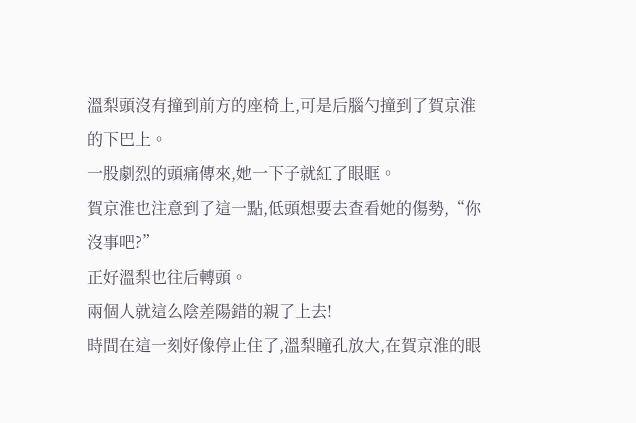溫梨頭沒有撞到前方的座椅上,可是后腦勺撞到了賀京淮的下巴上。
一股劇烈的頭痛傳來,她一下子就紅了眼眶。
賀京淮也注意到了這一點,低頭想要去查看她的傷勢,“你沒事吧?”
正好溫梨也往后轉頭。
兩個人就這么陰差陽錯的親了上去!
時間在這一刻好像停止住了,溫梨瞳孔放大,在賀京淮的眼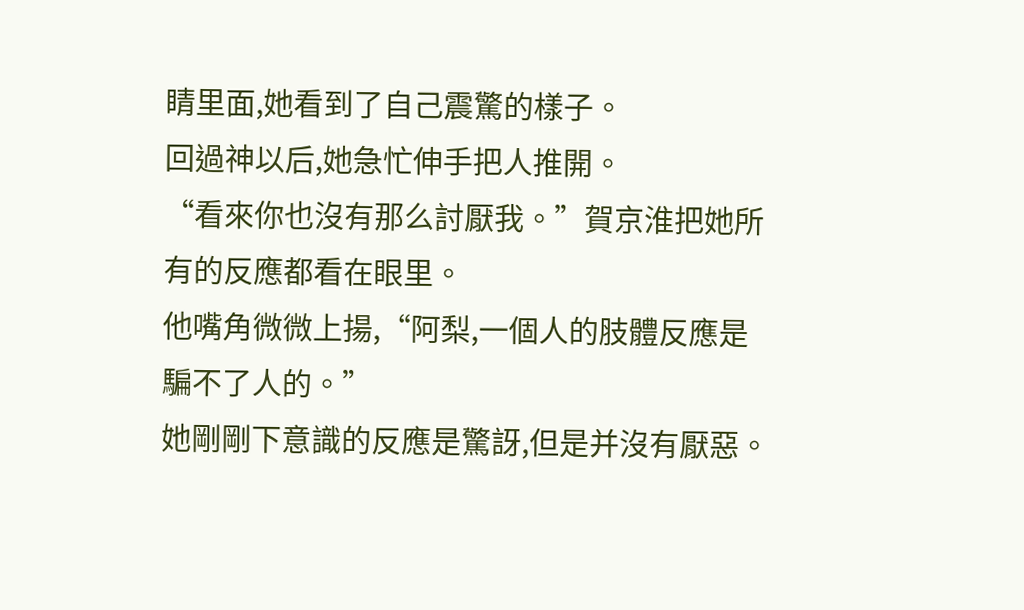睛里面,她看到了自己震驚的樣子。
回過神以后,她急忙伸手把人推開。
“看來你也沒有那么討厭我。”賀京淮把她所有的反應都看在眼里。
他嘴角微微上揚,“阿梨,一個人的肢體反應是騙不了人的。”
她剛剛下意識的反應是驚訝,但是并沒有厭惡。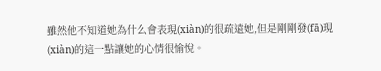雖然他不知道她為什么會表現(xiàn)的很疏遠她,但是剛剛發(fā)現(xiàn)的這一點讓她的心情很愉悅。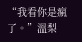“我看你是瘋了。”溫梨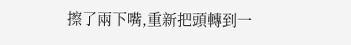擦了兩下嘴,重新把頭轉到一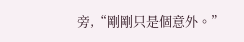旁,“剛剛只是個意外。”